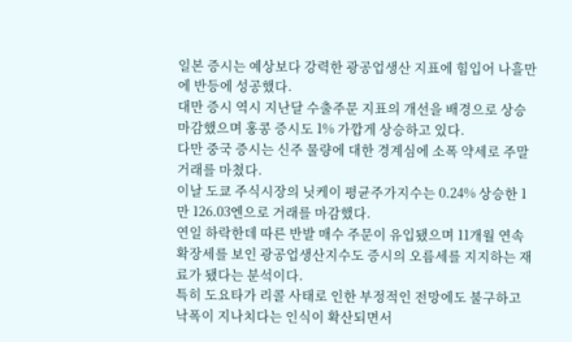일본 증시는 예상보다 강력한 광공업생산 지표에 힘입어 나흘만에 반등에 성공했다.
대만 증시 역시 지난달 수출주문 지표의 개선을 배경으로 상승 마감했으며 홍콩 증시도 1% 가깝게 상승하고 있다.
다만 중국 증시는 신주 물량에 대한 경계심에 소폭 약세로 주말 거래를 마쳤다.
이날 도쿄 주식시장의 닛케이 평균주가지수는 0.24% 상승한 1만 126.03엔으로 거래를 마감했다.
연일 하락한데 따른 반발 매수 주문이 유입됐으며 11개월 연속 확장세를 보인 광공업생산지수도 증시의 오름세를 지지하는 재료가 됐다는 분석이다.
특히 도요타가 리콜 사태로 인한 부정적인 전망에도 불구하고 낙폭이 지나치다는 인식이 확산되면서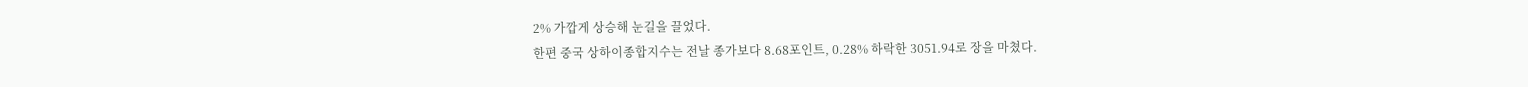2% 가깝게 상승해 눈길을 끌었다.
한편 중국 상하이종합지수는 전날 종가보다 8.68포인트, 0.28% 하락한 3051.94로 장을 마쳤다.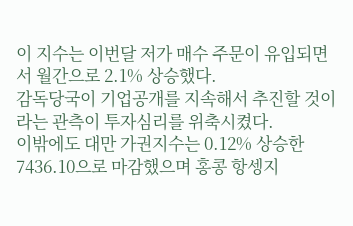이 지수는 이번달 저가 매수 주문이 유입되면서 월간으로 2.1% 상승했다.
감독당국이 기업공개를 지속해서 추진할 것이라는 관측이 투자심리를 위축시켰다.
이밖에도 대만 가권지수는 0.12% 상승한 7436.10으로 마감했으며 홍콩 항셍지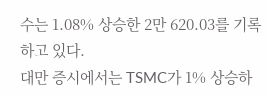수는 1.08% 상승한 2만 620.03를 기록하고 있다.
대만 증시에서는 TSMC가 1% 상승하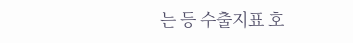는 등 수출지표 호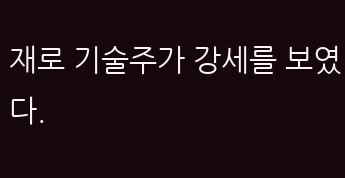재로 기술주가 강세를 보였다.